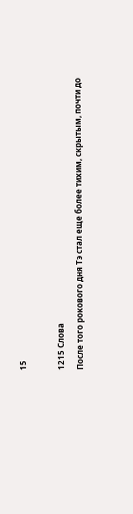15

1215 Слова
После того рокового дня Тэ стал еще более тихим, скрытым, почти до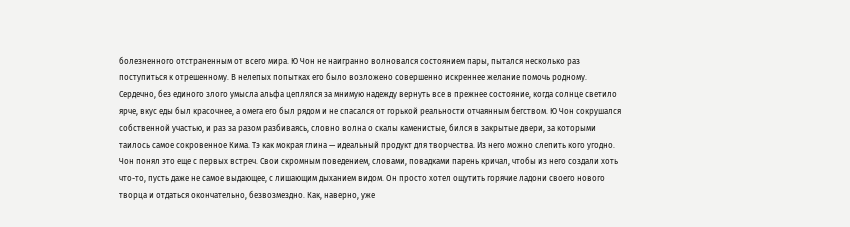болезненного отстраненным от всего мира. Ю Чон не наигранно волновался состоянием пары, пытался несколько раз поступиться к отрешенному. В нелепых попытках его было возложено совершенно искреннее желание помочь родному. Сердечно, без единого злого умысла альфа цеплялся за мнимую надежду вернуть все в прежнее состояние, когда солнце светило ярче, вкус еды был красочнее, а омега его был рядом и не спасался от горькой реальности отчаянным бегством. Ю Чон сокрушался собственной участью, и раз за разом разбиваясь, словно волна о скалы каменистые, бился в закрытые двери, за которыми таилось самое сокровенное Кима. Тэ как мокрая глина — идеальный продукт для творчества. Из него можно слепить кого угодно. Чон понял это еще с первых встреч. Свои скромным поведением, словами, повадками парень кричал, чтобы из него создали хоть что-то, пусть даже не самое выдающее, с лишающим дыханием видом. Он просто хотел ощутить горячие ладони своего нового творца и отдаться окончательно, безвозмездно. Как, наверно, уже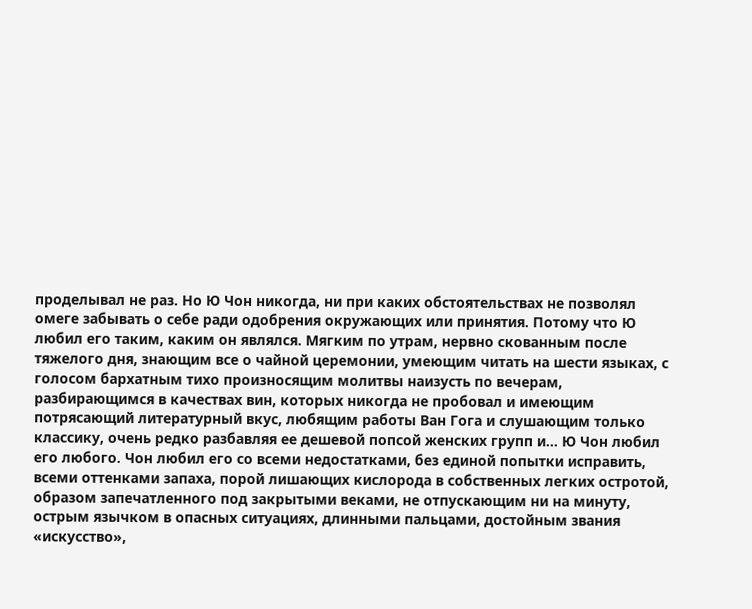проделывал не раз. Но Ю Чон никогда, ни при каких обстоятельствах не позволял омеге забывать о себе ради одобрения окружающих или принятия. Потому что Ю любил его таким, каким он являлся. Мягким по утрам, нервно скованным после тяжелого дня, знающим все о чайной церемонии, умеющим читать на шести языках, с голосом бархатным тихо произносящим молитвы наизусть по вечерам, разбирающимся в качествах вин, которых никогда не пробовал и имеющим потрясающий литературный вкус, любящим работы Ван Гога и слушающим только классику, очень редко разбавляя ее дешевой попсой женских групп и… Ю Чон любил его любого. Чон любил его со всеми недостатками, без единой попытки исправить, всеми оттенками запаха, порой лишающих кислорода в собственных легких остротой, образом запечатленного под закрытыми веками, не отпускающим ни на минуту, острым язычком в опасных ситуациях, длинными пальцами, достойным звания «искусство»,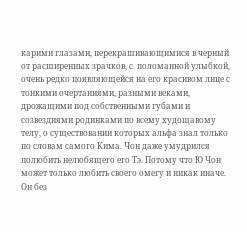карими глазами, перекрашивающимися в черный от расширенных зрачков, с  поломанной улыбкой, очень редко появляющейся на его красивом лице с тонкими очертаниями, разными веками, дрожащими под собственными губами и созвездиями родинками по всему худощавому телу, о существовании которых альфа знал только по словам самого Кима. Чон даже умудрился полюбить нелюбящего его Тэ. Потому что Ю Чон может только любить своего омегу и никак иначе. Он без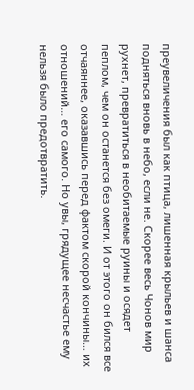преувеличения был как птица, лишенная крыльев и шанса подняться вновь в небо, если не. Скорее весь Чонов мир рухнет, превратиться в необитаемые руины и осядет пеплом, чем он останется без омеги. И от этого он бился все отчаяннее, оказавшись перед фактом скорой кончины… их отношений… его самого. Но увы, грядущее несчастье ему нельзя было предотвратить.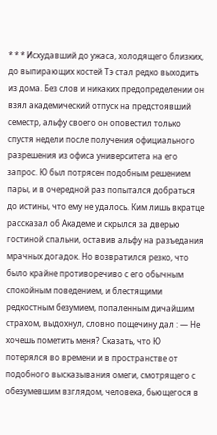* * * Исхудавший до ужаса, холодящего близких, до выпирающих костей Тэ стал редко выходить из дома. Без слов и никаких предопределении он взял академический отпуск на предстоявший семестр, альфу своего он оповестил только спустя недели после получения официального разрешения из офиса университета на его запрос. Ю был потрясен подобным решением пары, и в очередной раз попытался добраться до истины, что ему не удалось. Ким лишь вкратце рассказал об Академе и скрылся за дверью гостиной спальни, оставив альфу на разъедания мрачных догадок. Но возвратился резко, что было крайне противоречиво с его обычным спокойным поведением, и блестящими редкостным безумием, попаленным дичайшим страхом, выдохнул, словно пощечину дал : — Не хочешь пометить меня? Сказать, что Ю потерялся во времени и в пространстве от подобного высказывания омеги, смотрящего с обезумевшим взглядом, человека, бьющегося в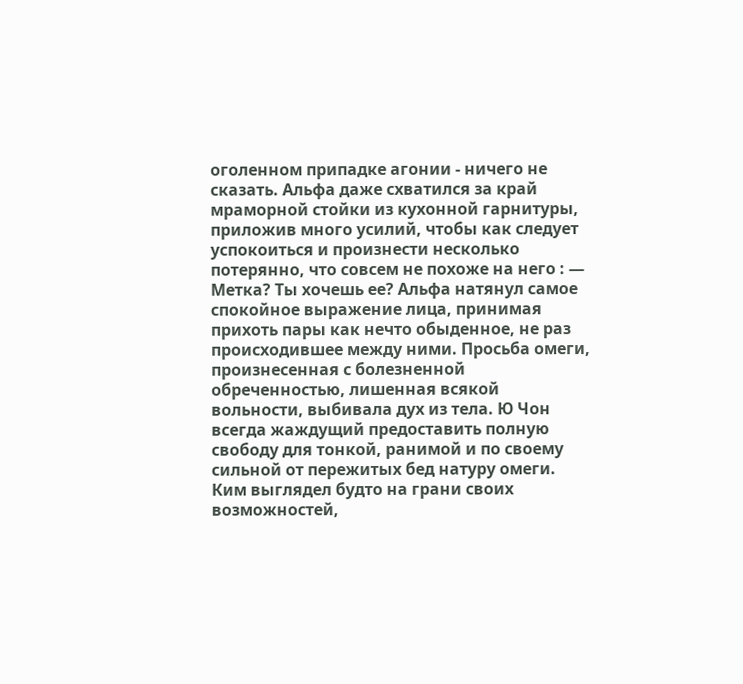оголенном припадке агонии - ничего не сказать. Альфа даже схватился за край мраморной стойки из кухонной гарнитуры, приложив много усилий, чтобы как следует успокоиться и произнести несколько потерянно, что совсем не похоже на него : — Метка? Ты хочешь ее? Альфа натянул самое спокойное выражение лица, принимая прихоть пары как нечто обыденное, не раз происходившее между ними. Просьба омеги, произнесенная с болезненной обреченностью, лишенная всякой вольности, выбивала дух из тела. Ю Чон всегда жаждущий предоставить полную свободу для тонкой, ранимой и по своему сильной от пережитых бед натуру омеги. Ким выглядел будто на грани своих возможностей,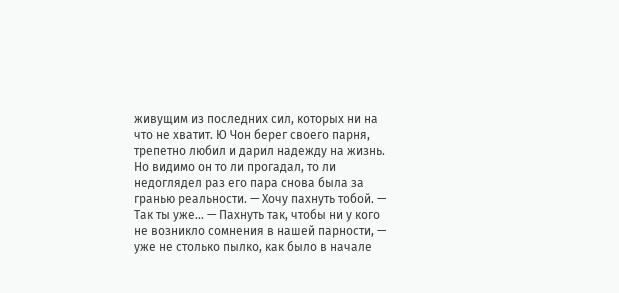живущим из последних сил, которых ни на что не хватит. Ю Чон берег своего парня, трепетно любил и дарил надежду на жизнь. Но видимо он то ли прогадал, то ли недоглядел раз его пара снова была за гранью реальности. — Хочу пахнуть тобой. — Так ты уже… — Пахнуть так, чтобы ни у кого не возникло сомнения в нашей парности, — уже не столько пылко, как было в начале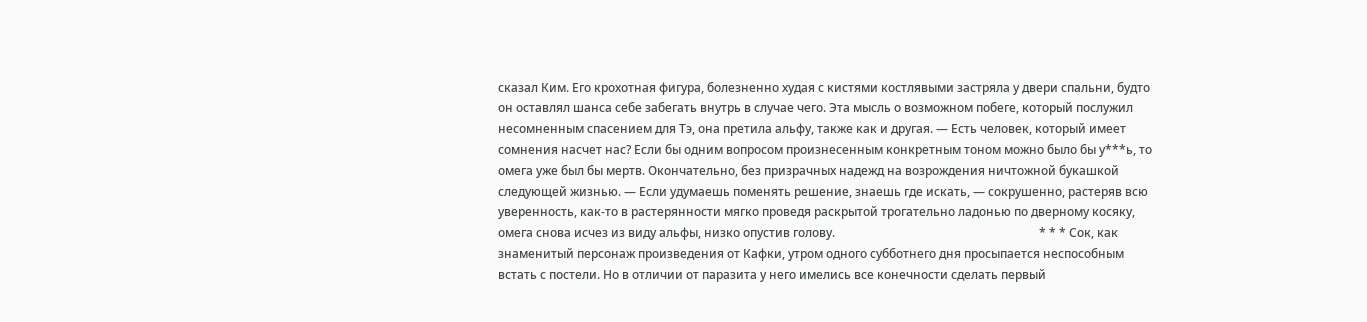сказал Ким. Его крохотная фигура, болезненно худая с кистями костлявыми застряла у двери спальни, будто он оставлял шанса себе забегать внутрь в случае чего. Эта мысль о возможном побеге, который послужил несомненным спасением для Тэ, она претила альфу, также как и другая. — Есть человек, который имеет сомнения насчет нас? Если бы одним вопросом произнесенным конкретным тоном можно было бы у***ь, то омега уже был бы мертв. Окончательно, без призрачных надежд на возрождения ничтожной букашкой следующей жизнью. — Если удумаешь поменять решение, знаешь где искать, — сокрушенно, растеряв всю уверенность, как-то в растерянности мягко проведя раскрытой трогательно ладонью по дверному косяку, омега снова исчез из виду альфы, низко опустив голову.                                                                    * * * Сок, как знаменитый персонаж произведения от Кафки, утром одного субботнего дня просыпается неспособным встать с постели. Но в отличии от паразита у него имелись все конечности сделать первый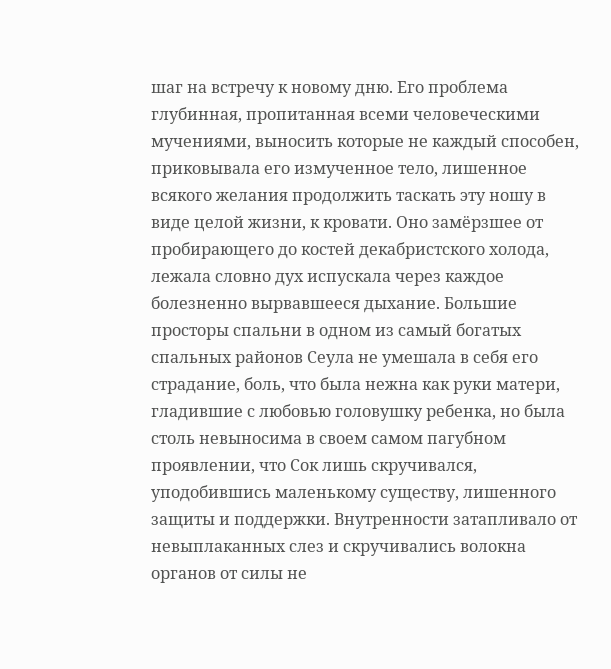шаг на встречу к новому дню. Его проблема глубинная, пропитанная всеми человеческими мучениями, выносить которые не каждый способен, приковывала его измученное тело, лишенное всякого желания продолжить таскать эту ношу в виде целой жизни, к кровати. Оно замёрзшее от пробирающего до костей декабристского холода, лежала словно дух испускала через каждое болезненно вырвавшееся дыхание. Большие просторы спальни в одном из самый богатых спальных районов Сеула не умешала в себя его страдание, боль, что была нежна как руки матери, гладившие с любовью головушку ребенка, но была столь невыносима в своем самом пагубном проявлении, что Сок лишь скручивался, уподобившись маленькому существу, лишенного защиты и поддержки. Внутренности затапливало от невыплаканных слез и скручивались волокна органов от силы не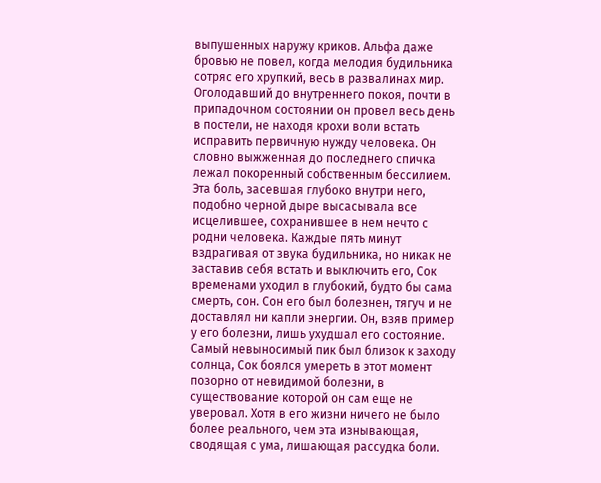выпушенных наружу криков. Альфа даже бровью не повел, когда мелодия будильника сотряс его хрупкий, весь в развалинах мир. Оголодавший до внутреннего покоя, почти в припадочном состоянии он провел весь день в постели, не находя крохи воли встать исправить первичную нужду человека. Он словно выжженная до последнего спичка лежал покоренный собственным бессилием. Эта боль, засевшая глубоко внутри него, подобно черной дыре высасывала все исцелившее, сохранившее в нем нечто с родни человека. Каждые пять минут вздрагивая от звука будильника, но никак не заставив себя встать и выключить его, Сок временами уходил в глубокий, будто бы сама смерть, сон. Сон его был болезнен, тягуч и не доставлял ни капли энергии. Он, взяв пример у его болезни, лишь ухудшал его состояние. Самый невыносимый пик был близок к заходу солнца, Сок боялся умереть в этот момент позорно от невидимой болезни, в существование которой он сам еще не уверовал. Хотя в его жизни ничего не было более реального, чем эта изнывающая, сводящая с ума, лишающая рассудка боли.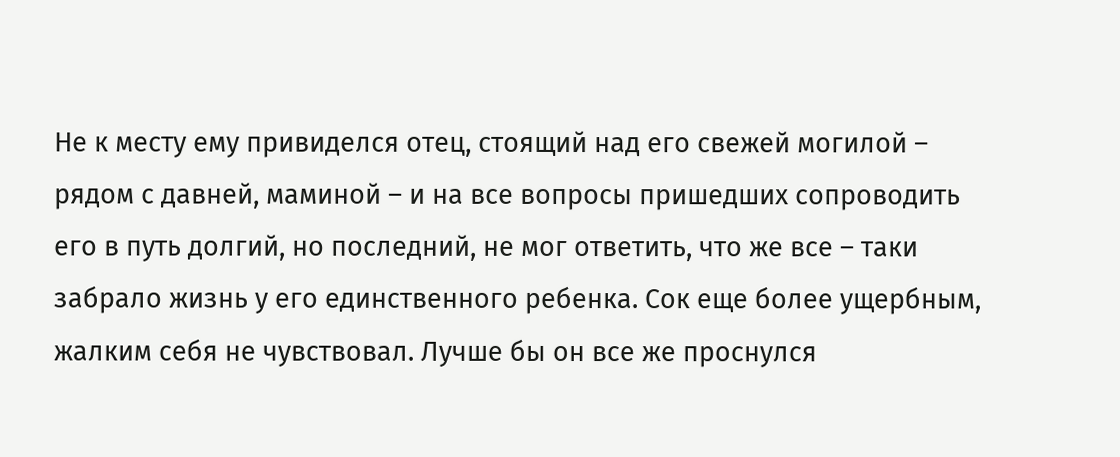Не к месту ему привиделся отец, стоящий над его свежей могилой – рядом с давней, маминой – и на все вопросы пришедших сопроводить его в путь долгий, но последний, не мог ответить, что же все – таки забрало жизнь у его единственного ребенка. Сок еще более ущербным, жалким себя не чувствовал. Лучше бы он все же проснулся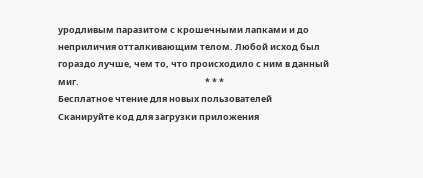уродливым паразитом с крошечными лапками и до неприличия отталкивающим телом. Любой исход был гораздо лучше, чем то, что происходило с ним в данный миг.                                                               * * *
Бесплатное чтение для новых пользователей
Сканируйте код для загрузки приложения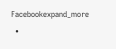Facebookexpand_more
  •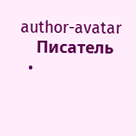author-avatar
    Писатель
  •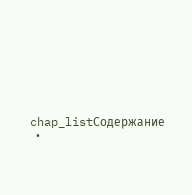chap_listСодержание
  •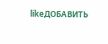likeДОБАВИТЬ